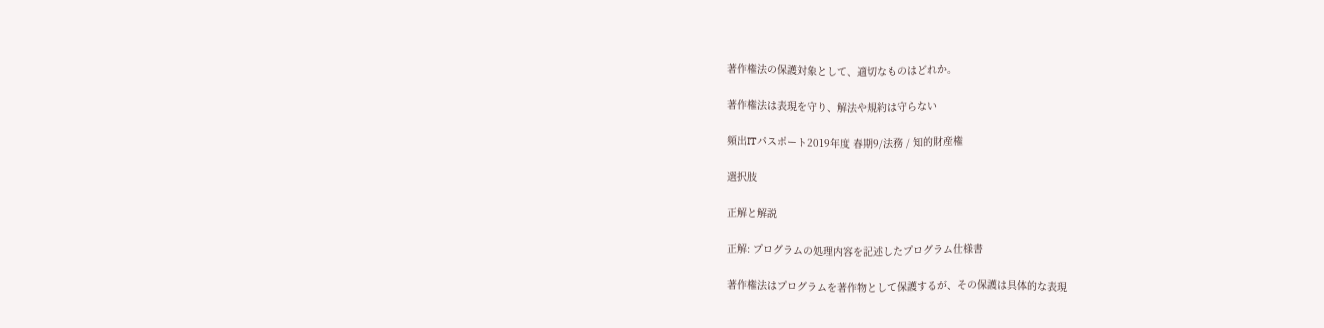著作権法の保護対象として、適切なものはどれか。

著作権法は表現を守り、解法や規約は守らない

頻出ITパスポート2019年度 春期9/法務 / 知的財産権

選択肢

正解と解説

正解: プログラムの処理内容を記述したプログラム仕様書

著作権法はプログラムを著作物として保護するが、その保護は具体的な表現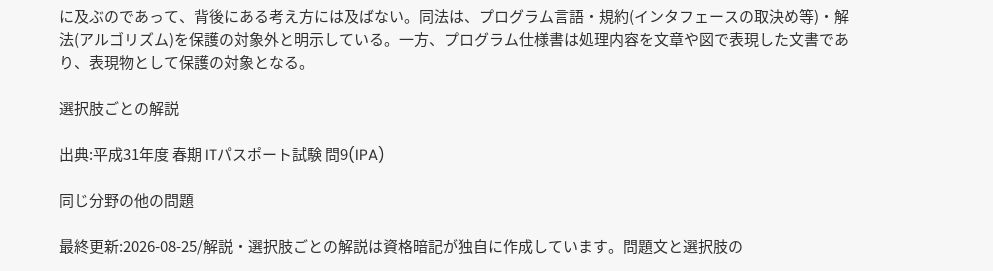に及ぶのであって、背後にある考え方には及ばない。同法は、プログラム言語・規約(インタフェースの取決め等)・解法(アルゴリズム)を保護の対象外と明示している。一方、プログラム仕様書は処理内容を文章や図で表現した文書であり、表現物として保護の対象となる。

選択肢ごとの解説

出典:平成31年度 春期 ITパスポート試験 問9(IPA)

同じ分野の他の問題

最終更新:2026-08-25/解説・選択肢ごとの解説は資格暗記が独自に作成しています。問題文と選択肢の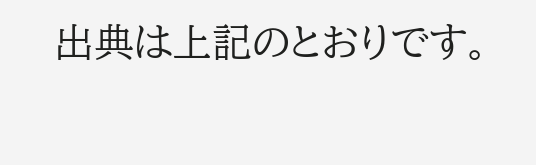出典は上記のとおりです。